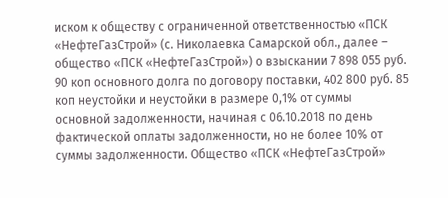иском к обществу с ограниченной ответственностью «ПСК «НефтеГазСтрой» (с. Николаевка Самарской обл., далее – общество «ПСК «НефтеГазСтрой») о взыскании 7 898 055 руб. 90 коп основного долга по договору поставки, 402 800 руб. 85 коп неустойки и неустойки в размере 0,1% от суммы основной задолженности, начиная с 06.10.2018 по день фактической оплаты задолженности, но не более 10% от суммы задолженности. Общество «ПСК «НефтеГазСтрой»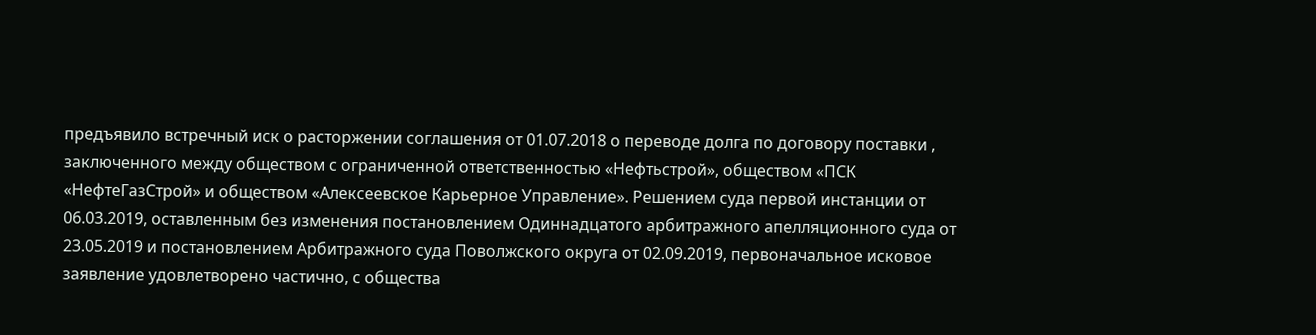предъявило встречный иск о расторжении соглашения от 01.07.2018 о переводе долга по договору поставки , заключенного между обществом с ограниченной ответственностью «Нефтьстрой», обществом «ПСК «НефтеГазСтрой» и обществом «Алексеевское Карьерное Управление». Решением суда первой инстанции от 06.03.2019, оставленным без изменения постановлением Одиннадцатого арбитражного апелляционного суда от 23.05.2019 и постановлением Арбитражного суда Поволжского округа от 02.09.2019, первоначальное исковое заявление удовлетворено частично, с общества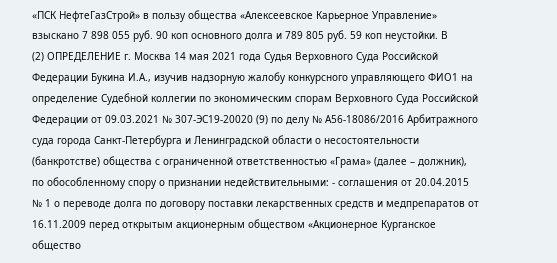«ПСК НефтеГазСтрой» в пользу общества «Алексеевское Карьерное Управление» взыскано 7 898 055 руб. 90 коп основного долга и 789 805 руб. 59 коп неустойки. В
(2) ОПРЕДЕЛЕНИЕ г. Москва 14 мая 2021 года Судья Верховного Суда Российской Федерации Букина И.А., изучив надзорную жалобу конкурсного управляющего ФИО1 на определение Судебной коллегии по экономическим спорам Верховного Суда Российской Федерации от 09.03.2021 № 307-ЭС19-20020 (9) по делу № А56-18086/2016 Арбитражного суда города Санкт-Петербурга и Ленинградской области о несостоятельности (банкротстве) общества с ограниченной ответственностью «Грама» (далее – должник), по обособленному спору о признании недействительными: - соглашения от 20.04.2015 № 1 о переводе долга по договору поставки лекарственных средств и медпрепаратов от 16.11.2009 перед открытым акционерным обществом «Акционерное Курганское общество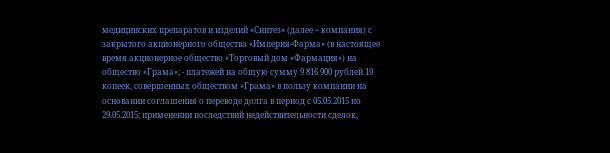медицинских препаратов и изделий «Синтез» (далее – компания) с закрытого акционерного общества «Империя-Фарма» (в настоящее время акционерное общество «Торговый дом «Фармация») на общество «Грама»; - платежей на общую сумму 9 816 900 рублей 19 копеек, совершенных обществом «Грама» в пользу компании на основании соглашения о переводе долга в период с 05.05.2015 по 29.05.2015; применении последствий недействительности сделок,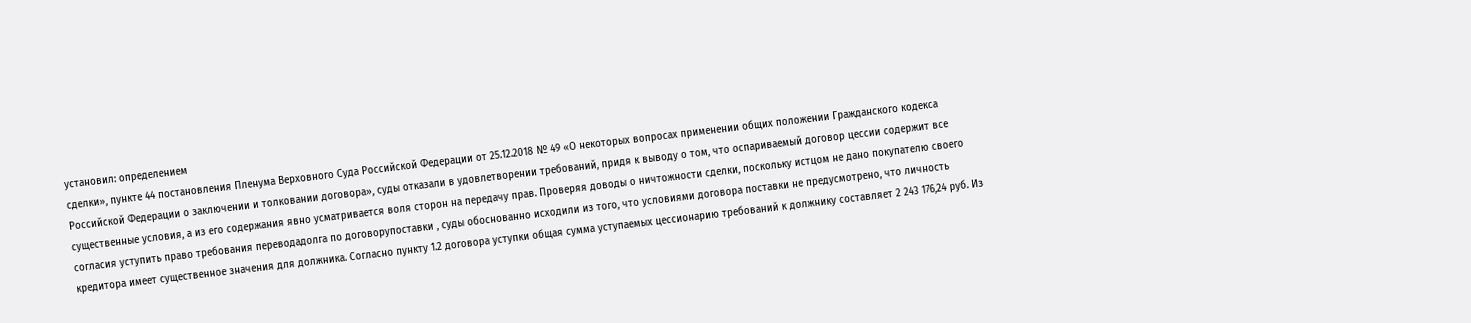установил: определением
сделки», пункте 44 постановления Пленума Верховного Суда Российской Федерации от 25.12.2018 № 49 «О некоторых вопросах применении общих положении Гражданского кодекса Российской Федерации о заключении и толковании договора», суды отказали в удовлетворении требований, придя к выводу о том, что оспариваемый договор цессии содержит все существенные условия, а из его содержания явно усматривается воля сторон на передачу прав. Проверяя доводы о ничтожности сделки, поскольку истцом не дано покупателю своего согласия уступить право требования переводадолга по договорупоставки , суды обоснованно исходили из того, что условиями договора поставки не предусмотрено, что личность кредитора имеет существенное значения для должника. Согласно пункту 1.2 договора уступки общая сумма уступаемых цессионарию требований к должнику составляет 2 243 176,24 руб. Из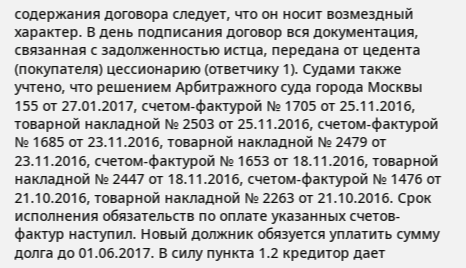содержания договора следует, что он носит возмездный характер. В день подписания договор вся документация, связанная с задолженностью истца, передана от цедента (покупателя) цессионарию (ответчику 1). Судами также учтено, что решением Арбитражного суда города Москвы
155 от 27.01.2017, счетом-фактурой № 1705 от 25.11.2016, товарной накладной № 2503 от 25.11.2016, счетом-фактурой № 1685 от 23.11.2016, товарной накладной № 2479 от 23.11.2016, счетом-фактурой № 1653 от 18.11.2016, товарной накладной № 2447 от 18.11.2016, счетом-фактурой № 1476 от 21.10.2016, товарной накладной № 2263 от 21.10.2016. Срок исполнения обязательств по оплате указанных счетов-фактур наступил. Новый должник обязуется уплатить сумму долга до 01.06.2017. В силу пункта 1.2 кредитор дает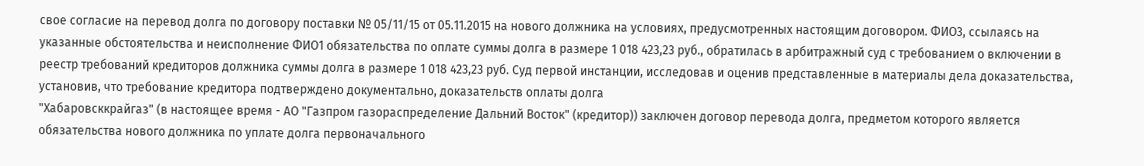свое согласие на перевод долга по договору поставки № 05/11/15 от 05.11.2015 на нового должника на условиях, предусмотренных настоящим договором. ФИО3, ссылаясь на указанные обстоятельства и неисполнение ФИО1 обязательства по оплате суммы долга в размере 1 018 423,23 руб., обратилась в арбитражный суд с требованием о включении в реестр требований кредиторов должника суммы долга в размере 1 018 423,23 руб. Суд первой инстанции, исследовав и оценив представленные в материалы дела доказательства, установив, что требование кредитора подтверждено документально, доказательств оплаты долга
"Хабаровсккрайгаз" (в настоящее время - АО "Газпром газораспределение Дальний Восток" (кредитор)) заключен договор перевода долга, предметом которого является обязательства нового должника по уплате долга первоначального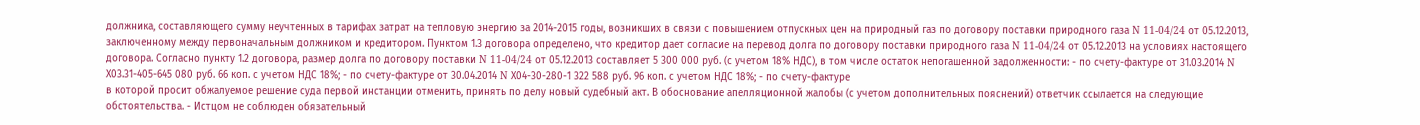должника, составляющего сумму неучтенных в тарифах затрат на тепловую энергию за 2014-2015 годы, возникших в связи с повышением отпускных цен на природный газ по договору поставки природного газа N 11-04/24 от 05.12.2013, заключенному между первоначальным должником и кредитором. Пунктом 1.3 договора определено, что кредитор дает согласие на перевод долга по договору поставки природного газа N 11-04/24 от 05.12.2013 на условиях настоящего договора. Согласно пункту 1.2 договора, размер долга по договору поставки N 11-04/24 от 05.12.2013 составляет 5 300 000 руб. (с учетом 18% НДС), в том числе остаток непогашенной задолженности: - по счету-фактуре от 31.03.2014 N Х03.31-405-645 080 руб. 66 коп. с учетом НДС 18%; - по счету-фактуре от 30.04.2014 N Х04-30-280-1 322 588 руб. 96 коп. с учетом НДС 18%; - по счету-фактуре
в которой просит обжалуемое решение суда первой инстанции отменить, принять по делу новый судебный акт. В обоснование апелляционной жалобы (с учетом дополнительных пояснений) ответчик ссылается на следующие обстоятельства. - Истцом не соблюден обязательный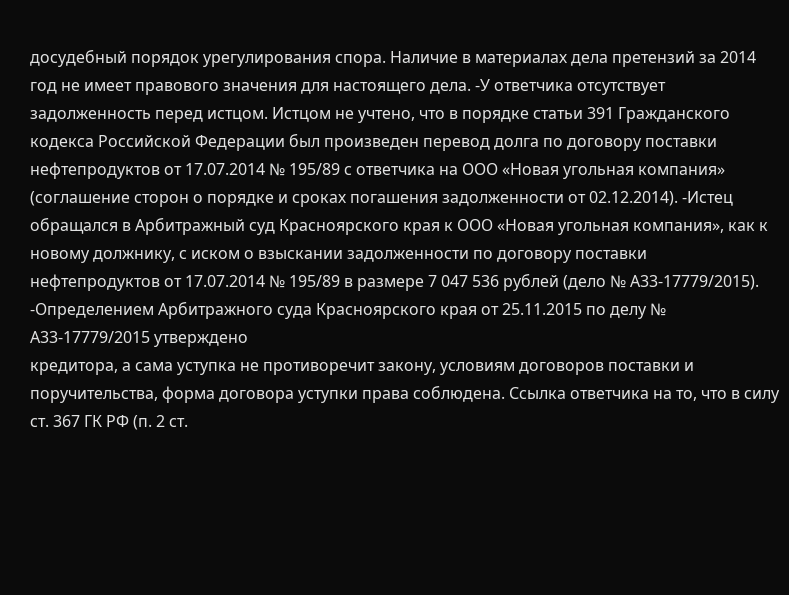досудебный порядок урегулирования спора. Наличие в материалах дела претензий за 2014 год не имеет правового значения для настоящего дела. -У ответчика отсутствует задолженность перед истцом. Истцом не учтено, что в порядке статьи 391 Гражданского кодекса Российской Федерации был произведен перевод долга по договору поставки нефтепродуктов от 17.07.2014 № 195/89 с ответчика на ООО «Новая угольная компания» (соглашение сторон о порядке и сроках погашения задолженности от 02.12.2014). -Истец обращался в Арбитражный суд Красноярского края к ООО «Новая угольная компания», как к новому должнику, с иском о взыскании задолженности по договору поставки нефтепродуктов от 17.07.2014 № 195/89 в размере 7 047 536 рублей (дело № А33-17779/2015). -Определением Арбитражного суда Красноярского края от 25.11.2015 по делу № А33-17779/2015 утверждено
кредитора, а сама уступка не противоречит закону, условиям договоров поставки и поручительства, форма договора уступки права соблюдена. Ссылка ответчика на то, что в силу ст. 367 ГК РФ (п. 2 ст.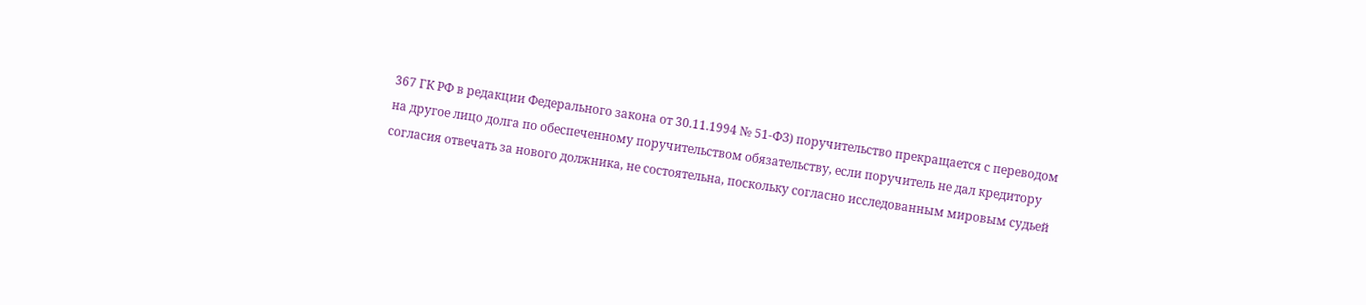367 ГК РФ в редакции Федерального закона от 30.11.1994 № 51-ФЗ) поручительство прекращается с переводом на другое лицо долга по обеспеченному поручительством обязательству, если поручитель не дал кредитору согласия отвечать за нового должника, не состоятельна, поскольку согласно исследованным мировым судьей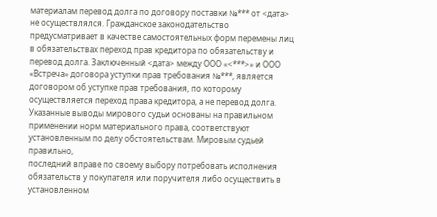материалам перевод долга по договору поставки №*** от <дата> не осуществлялся. Гражданское законодательство предусматривает в качестве самостоятельных форм перемены лиц в обязательствах переход прав кредитора по обязательству и перевод долга. Заключенный <дата> между ООО «<***>» и ООО «Встреча» договора уступки прав требования №***, является договором об уступке прав требования, по которому осуществляется переход права кредитора, а не перевод долга. Указанные выводы мирового судьи основаны на правильном применении норм материального права, соответствуют установленным по делу обстоятельствам. Мировым судьей правильно,
последний вправе по своему выбору потребовать исполнения обязательств у покупателя или поручителя либо осуществить в установленном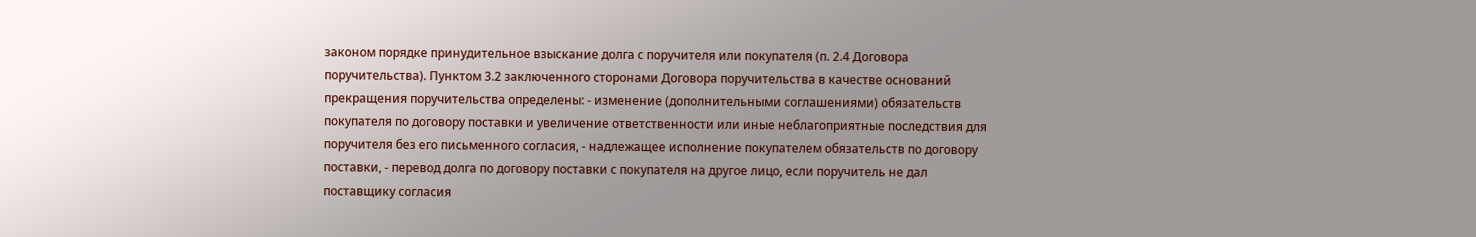законом порядке принудительное взыскание долга с поручителя или покупателя (п. 2.4 Договора поручительства). Пунктом 3.2 заключенного сторонами Договора поручительства в качестве оснований прекращения поручительства определены: - изменение (дополнительными соглашениями) обязательств покупателя по договору поставки и увеличение ответственности или иные неблагоприятные последствия для поручителя без его письменного согласия, - надлежащее исполнение покупателем обязательств по договору поставки, - перевод долга по договору поставки с покупателя на другое лицо, если поручитель не дал поставщику согласия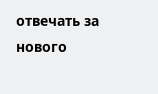отвечать за нового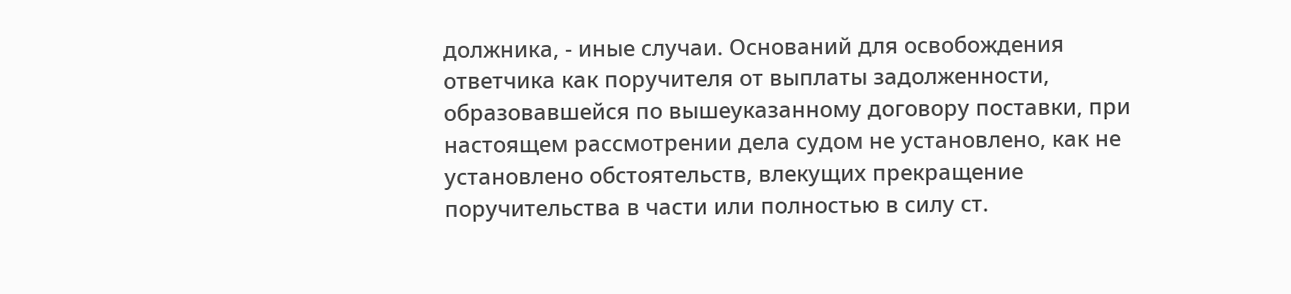должника, - иные случаи. Оснований для освобождения ответчика как поручителя от выплаты задолженности, образовавшейся по вышеуказанному договору поставки, при настоящем рассмотрении дела судом не установлено, как не установлено обстоятельств, влекущих прекращение поручительства в части или полностью в силу ст.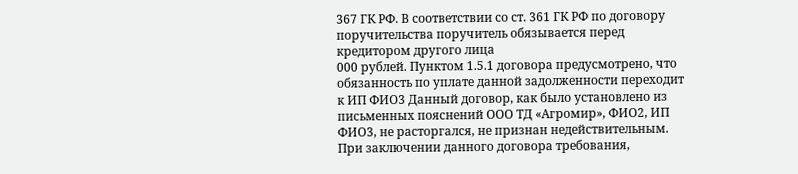367 ГК РФ. В соответствии со ст. 361 ГК РФ по договору поручительства поручитель обязывается перед кредитором другого лица
000 рублей. Пунктом 1.5.1 договора предусмотрено, что обязанность по уплате данной задолженности переходит к ИП ФИО3 Данный договор, как было установлено из письменных пояснений ООО ТД «Агромир», ФИО2, ИП ФИО3, не расторгался, не признан недействительным. При заключении данного договора требования,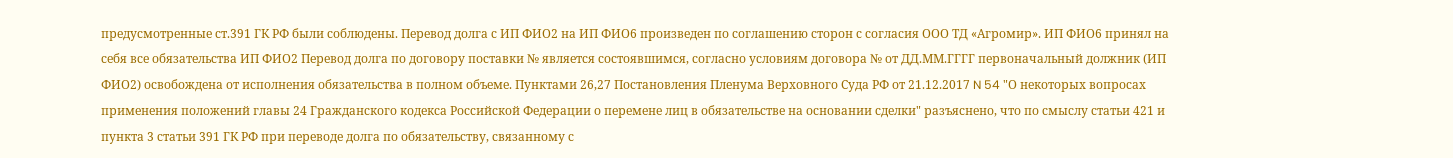предусмотренные ст.391 ГК РФ были соблюдены. Перевод долга с ИП ФИО2 на ИП ФИО6 произведен по соглашению сторон с согласия ООО ТД «Агромир». ИП ФИО6 принял на себя все обязательства ИП ФИО2 Перевод долга по договору поставки № является состоявшимся, согласно условиям договора № от ДД.ММ.ГГГГ первоначальный должник (ИП ФИО2) освобождена от исполнения обязательства в полном объеме. Пунктами 26,27 Постановления Пленума Верховного Суда РФ от 21.12.2017 N 54 "О некоторых вопросах применения положений главы 24 Гражданского кодекса Российской Федерации о перемене лиц в обязательстве на основании сделки" разъяснено, что по смыслу статьи 421 и пункта 3 статьи 391 ГК РФ при переводе долга по обязательству, связанному с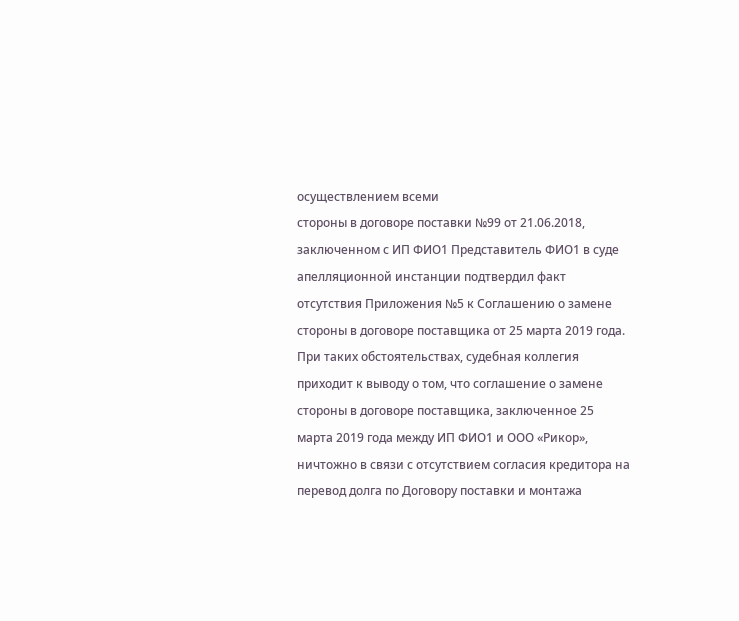осуществлением всеми
стороны в договоре поставки №99 от 21.06.2018, заключенном с ИП ФИО1 Представитель ФИО1 в суде апелляционной инстанции подтвердил факт отсутствия Приложения №5 к Соглашению о замене стороны в договоре поставщика от 25 марта 2019 года. При таких обстоятельствах, судебная коллегия приходит к выводу о том, что соглашение о замене стороны в договоре поставщика, заключенное 25 марта 2019 года между ИП ФИО1 и ООО «Рикор», ничтожно в связи с отсутствием согласия кредитора на перевод долга по Договору поставки и монтажа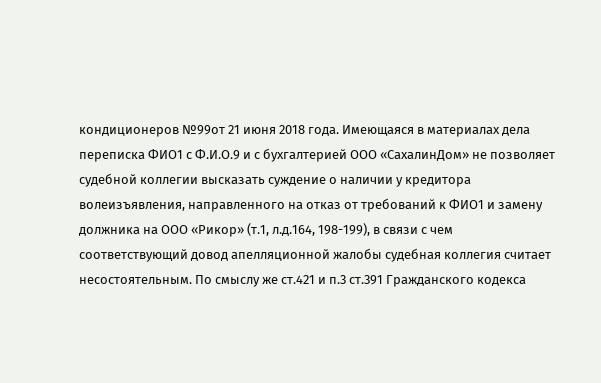кондиционеров №99от 21 июня 2018 года. Имеющаяся в материалах дела переписка ФИО1 с Ф.И.О.9 и с бухгалтерией ООО «СахалинДом» не позволяет судебной коллегии высказать суждение о наличии у кредитора волеизъявления, направленного на отказ от требований к ФИО1 и замену должника на ООО «Рикор» (т.1, л.д.164, 198-199), в связи с чем соответствующий довод апелляционной жалобы судебная коллегия считает несостоятельным. По смыслу же ст.421 и п.3 ст.391 Гражданского кодекса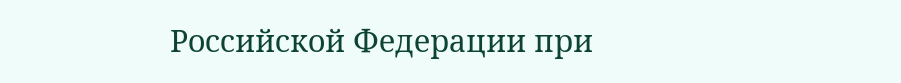Российской Федерации при